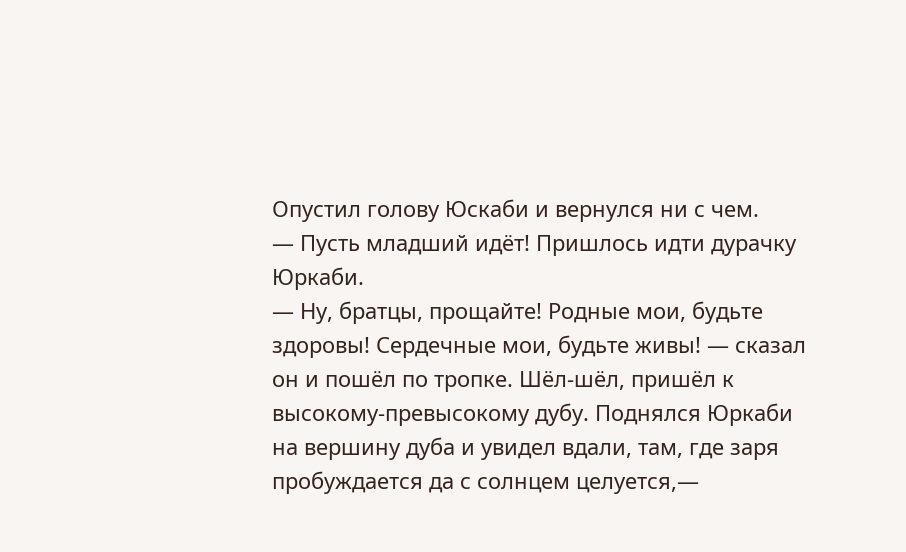Опустил голову Юскаби и вернулся ни с чем.
— Пусть младший идёт! Пришлось идти дурачку Юркаби.
— Ну, братцы, прощайте! Родные мои, будьте здоровы! Сердечные мои, будьте живы! — сказал он и пошёл по тропке. Шёл-шёл, пришёл к высокому-превысокому дубу. Поднялся Юркаби на вершину дуба и увидел вдали, там, где заря пробуждается да с солнцем целуется,—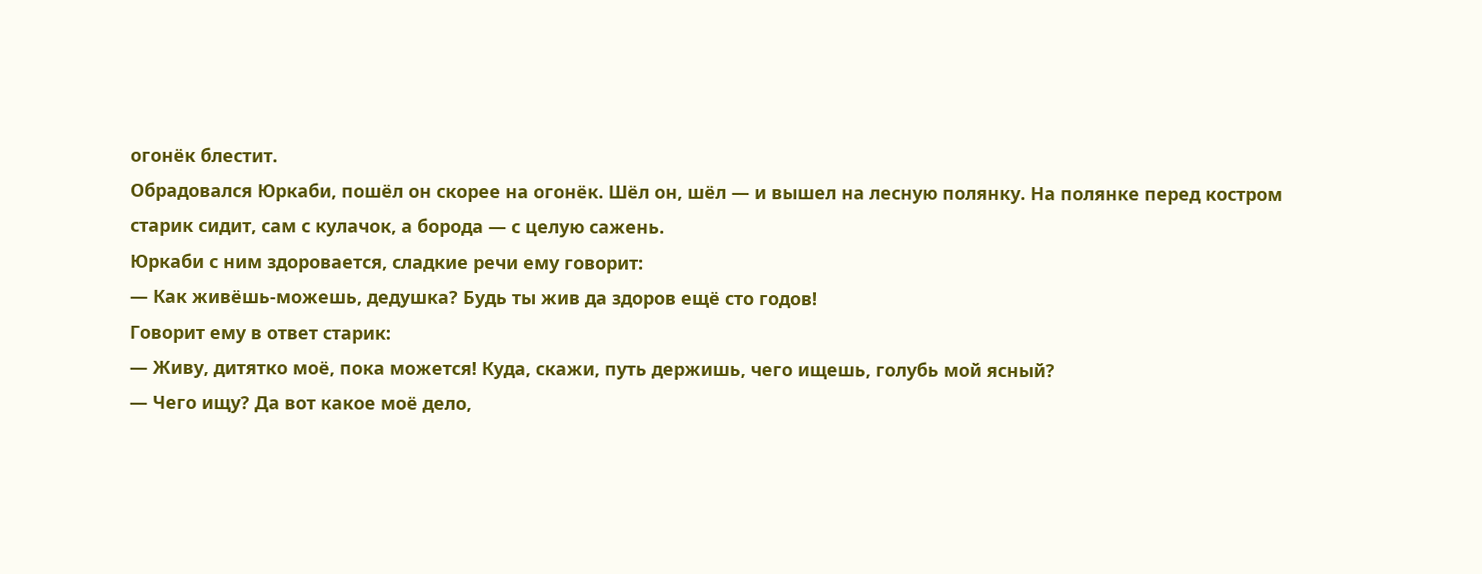огонёк блестит.
Обрадовался Юркаби, пошёл он скорее на огонёк. Шёл он, шёл — и вышел на лесную полянку. На полянке перед костром старик сидит, сам с кулачок, а борода — с целую сажень.
Юркаби с ним здоровается, сладкие речи ему говорит:
— Как живёшь-можешь, дедушка? Будь ты жив да здоров ещё сто годов!
Говорит ему в ответ старик:
— Живу, дитятко моё, пока можется! Куда, скажи, путь держишь, чего ищешь, голубь мой ясный?
— Чего ищу? Да вот какое моё дело,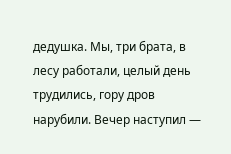дедушка. Мы, три брата, в лесу работали, целый день трудились, гору дров нарубили. Вечер наступил —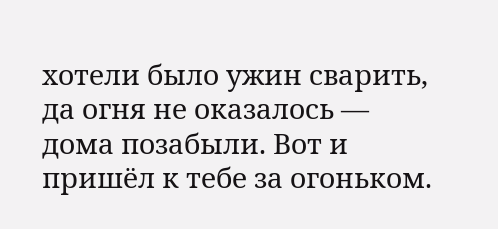хотели было ужин сварить, да огня не оказалось — дома позабыли. Вот и пришёл к тебе за огоньком.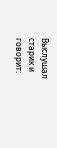Выслушал старик и говорит: